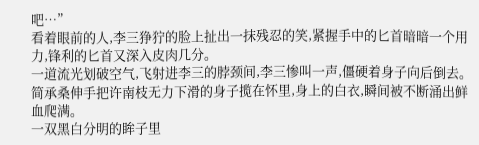吧…”
看着眼前的人,李三狰狞的脸上扯出一抹残忍的笑,紧握手中的匕首暗暗一个用力,锋利的匕首又深入皮肉几分。
一道流光划破空气,飞射进李三的脖颈间,李三惨叫一声,僵硬着身子向后倒去。
简承桑伸手把许南枝无力下滑的身子揽在怀里,身上的白衣,瞬间被不断涌出鲜血爬满。
一双黑白分明的眸子里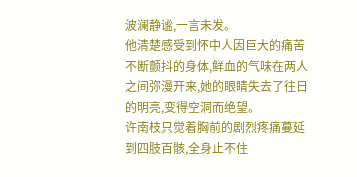波澜静谧,一言未发。
他清楚感受到怀中人因巨大的痛苦不断颤抖的身体,鲜血的气味在两人之间弥漫开来,她的眼睛失去了往日的明亮,变得空洞而绝望。
许南枝只觉着胸前的剧烈疼痛蔓延到四肢百骸,全身止不住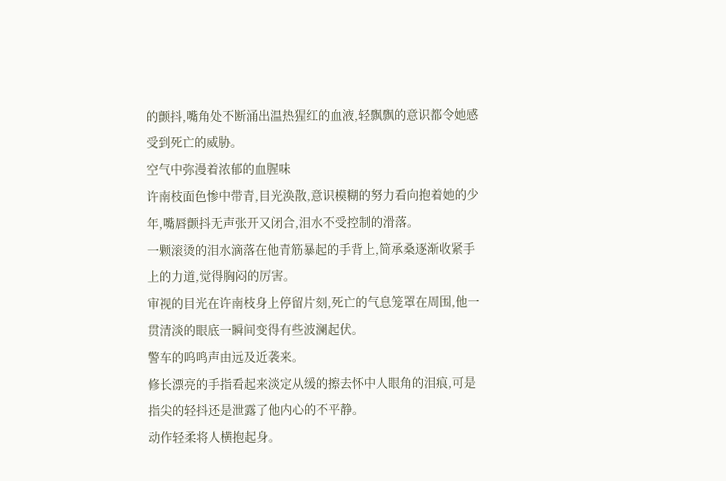的颤抖,嘴角处不断涌出温热猩红的血液,轻飘飘的意识都令她感受到死亡的威胁。
空气中弥漫着浓郁的血腥味
许南枝面色惨中带青,目光涣散,意识模糊的努力看向抱着她的少年,嘴唇颤抖无声张开又闭合,泪水不受控制的滑落。
一颗滚烫的泪水滴落在他青筋暴起的手背上,简承桑逐渐收紧手上的力道,觉得胸闷的厉害。
审视的目光在许南枝身上停留片刻,死亡的气息笼罩在周围,他一贯清淡的眼底一瞬间变得有些波澜起伏。
警车的呜鸣声由远及近袭来。
修长漂亮的手指看起来淡定从缓的擦去怀中人眼角的泪痕,可是指尖的轻抖还是泄露了他内心的不平静。
动作轻柔将人横抱起身。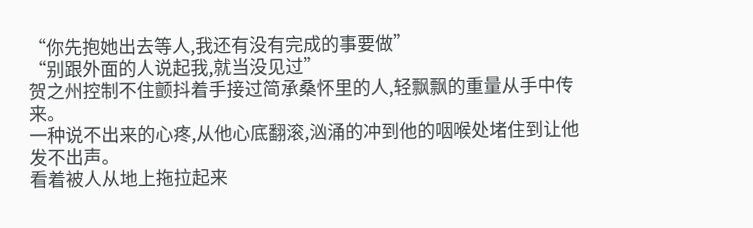“你先抱她出去等人,我还有没有完成的事要做”
“别跟外面的人说起我,就当没见过”
贺之州控制不住颤抖着手接过简承桑怀里的人,轻飘飘的重量从手中传来。
一种说不出来的心疼,从他心底翻滚,汹涌的冲到他的咽喉处堵住到让他发不出声。
看着被人从地上拖拉起来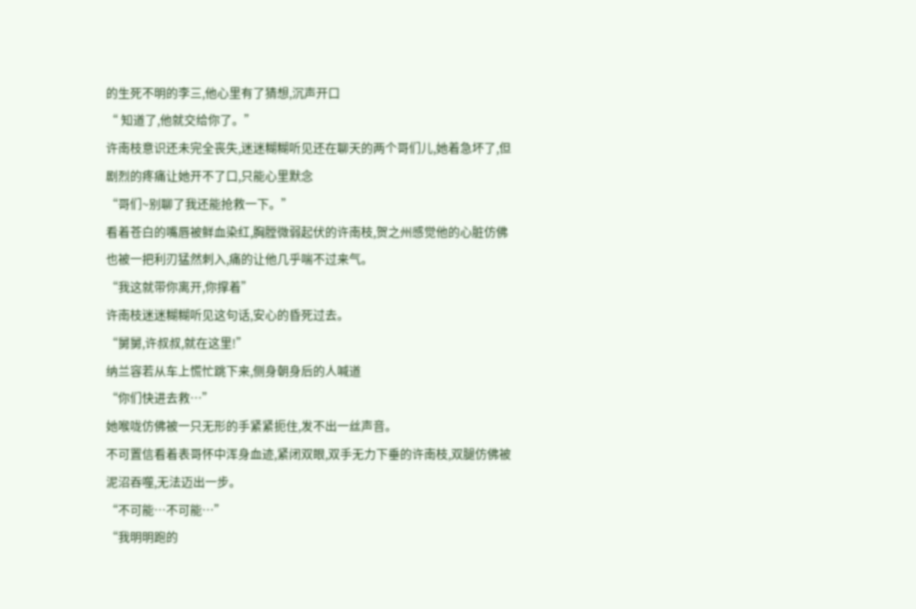的生死不明的李三,他心里有了猜想,沉声开口
“ 知道了,他就交给你了。”
许南枝意识还未完全丧失,迷迷糊糊听见还在聊天的两个哥们儿,她着急坏了,但剧烈的疼痛让她开不了口,只能心里默念
“哥们~别聊了我还能抢救一下。”
看着苍白的嘴唇被鲜血染红,胸膛微弱起伏的许南枝,贺之州感觉他的心脏仿佛也被一把利刃猛然刺入,痛的让他几乎喘不过来气。
“我这就带你离开,你撑着”
许南枝迷迷糊糊听见这句话,安心的昏死过去。
“舅舅,许叔叔,就在这里!”
纳兰容若从车上慌忙跳下来,侧身朝身后的人喊道
“你们快进去救…”
她喉咙仿佛被一只无形的手紧紧扼住,发不出一丝声音。
不可置信看着表哥怀中浑身血迹,紧闭双眼,双手无力下垂的许南枝,双腿仿佛被泥沼吞噬,无法迈出一步。
“不可能…不可能…”
“我明明跑的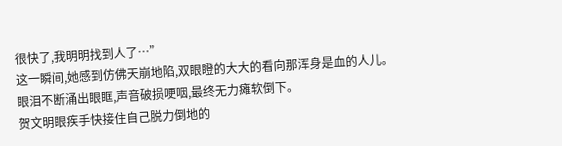很快了,我明明找到人了…”
这一瞬间,她感到仿佛天崩地陷,双眼瞪的大大的看向那浑身是血的人儿。
眼泪不断涌出眼眶,声音破损哽咽,最终无力瘫软倒下。
贺文明眼疾手快接住自己脱力倒地的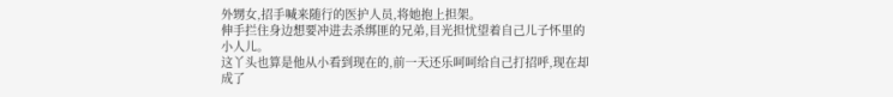外甥女,招手喊来随行的医护人员,将她抱上担架。
伸手拦住身边想要冲进去杀绑匪的兄弟,目光担忧望着自己儿子怀里的小人儿。
这丫头也算是他从小看到现在的,前一天还乐呵呵给自己打招呼,现在却成了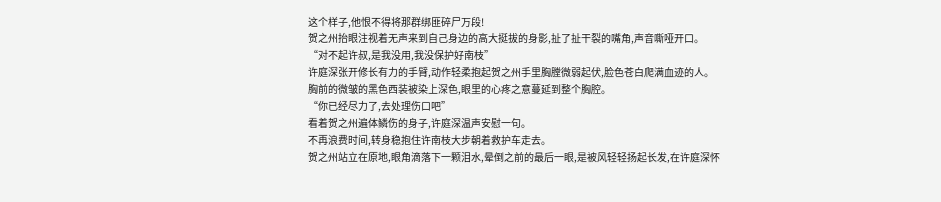这个样子,他恨不得将那群绑匪碎尸万段!
贺之州抬眼注视着无声来到自己身边的高大挺拔的身影,扯了扯干裂的嘴角,声音嘶哑开口。
“对不起许叔,是我没用,我没保护好南枝”
许庭深张开修长有力的手臂,动作轻柔抱起贺之州手里胸膛微弱起伏,脸色苍白爬满血迹的人。
胸前的微皱的黑色西装被染上深色,眼里的心疼之意蔓延到整个胸腔。
“你已经尽力了,去处理伤口吧”
看着贺之州遍体鳞伤的身子,许庭深温声安慰一句。
不再浪费时间,转身稳抱住许南枝大步朝着救护车走去。
贺之州站立在原地,眼角滴落下一颗泪水,晕倒之前的最后一眼,是被风轻轻扬起长发,在许庭深怀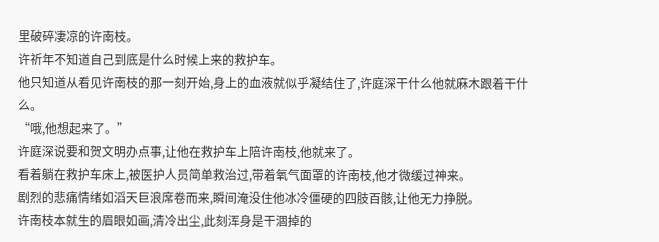里破碎凄凉的许南枝。
许祈年不知道自己到底是什么时候上来的救护车。
他只知道从看见许南枝的那一刻开始,身上的血液就似乎凝结住了,许庭深干什么他就麻木跟着干什么。
“哦,他想起来了。”
许庭深说要和贺文明办点事,让他在救护车上陪许南枝,他就来了。
看着躺在救护车床上,被医护人员简单救治过,带着氧气面罩的许南枝,他才微缓过神来。
剧烈的悲痛情绪如滔天巨浪席卷而来,瞬间淹没住他冰冷僵硬的四肢百骸,让他无力挣脱。
许南枝本就生的眉眼如画,清冷出尘,此刻浑身是干涸掉的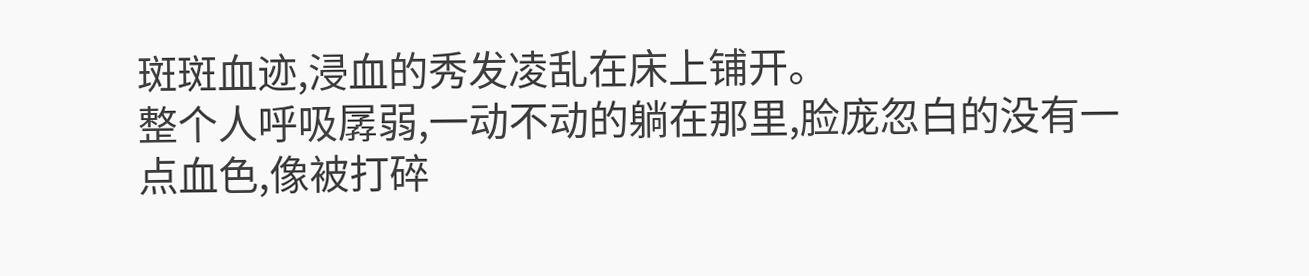斑斑血迹,浸血的秀发凌乱在床上铺开。
整个人呼吸孱弱,一动不动的躺在那里,脸庞忽白的没有一点血色,像被打碎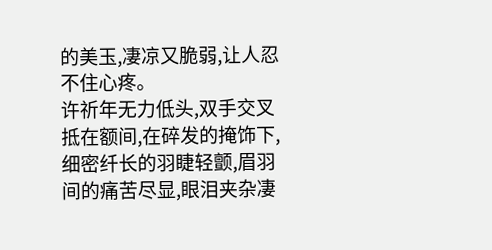的美玉,凄凉又脆弱,让人忍不住心疼。
许祈年无力低头,双手交叉抵在额间,在碎发的掩饰下,细密纤长的羽睫轻颤,眉羽间的痛苦尽显,眼泪夹杂凄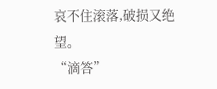哀不住滚落,破损又绝望。
“滴答”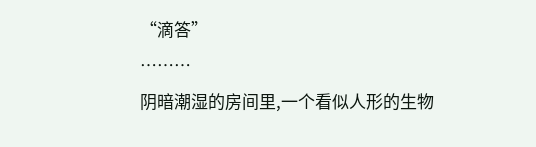“滴答”
………
阴暗潮湿的房间里,一个看似人形的生物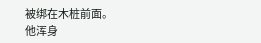被绑在木桩前面。
他浑身